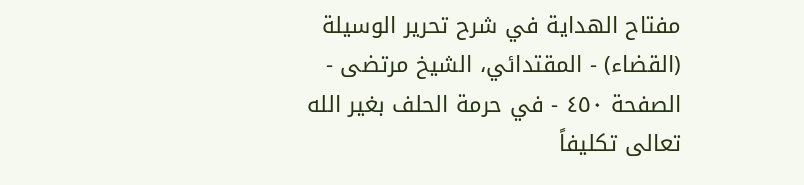مفتاح الهداية في شرح تحرير الوسيلة (القضاء) - المقتدائي، الشيخ مرتضى - الصفحة ٤٥٠ - في حرمة الحلف بغير الله تعالى تكليفاً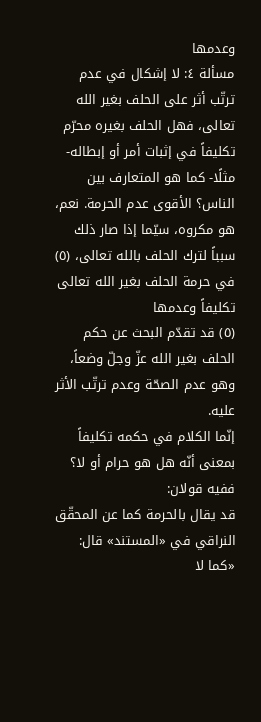وعدمها
مسألة ٤: لا إشكال في عدم ترتّب أثر على الحلف بغير الله تعالى، فهل الحلف بغيره محرّم تكليفاً في إثبات أمر أو إبطاله- مثلًا- كما هو المتعارف بين الناس؟ الأقوى عدم الحرمة. نعم، هو مكروه، سيّما إذا صار ذلك سبباً لترك الحلف بالله تعالى، (٥)
في حرمة الحلف بغير الله تعالى تكليفاً وعدمها
(٥) قد تقدّم البحث عن حكم الحلف بغير الله عزّ وجلّ وضعاً، وهو عدم الصحّة وعدم ترتّب الأثر عليه.
إنّما الكلام في حكمه تكليفاً بمعنى أنّه هل هو حرام أو لا؟ ففيه قولان:
قد يقال بالحرمة كما عن المحقّق النراقي في «المستند» قال: «كما لا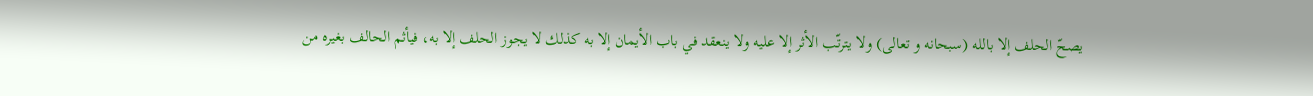يصحّ الحلف إلا بالله (سبحانه و تعالى) ولا يترتّب الأثر إلا عليه ولا ينعقد في باب الأيمان إلا به كذلك لا يجوز الحلف إلا به، فيأثم الحالف بغيره من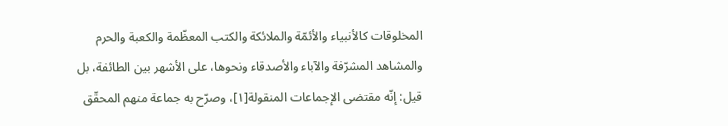المخلوقات كالأنبياء والأئمّة والملائكة والكتب المعظّمة والكعبة والحرم والمشاهد المشرّفة والآباء والأصدقاء ونحوها، على الأشهر بين الطائفة، بل قيل: إنّه مقتضى الإجماعات المنقولة[١]، وصرّح به جماعة منهم المحقّق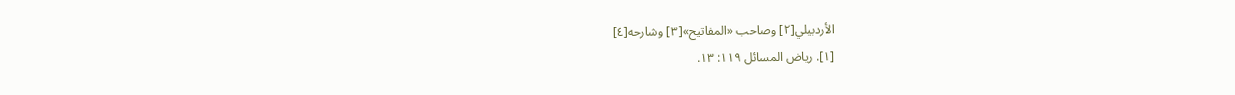الأردبيلي[٢] وصاحب «المفاتيح»[٣] وشارحه[٤]
[١]. رياض المسائل ١١٩: ١٣.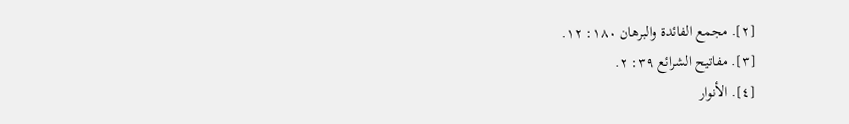[٢]. مجمع الفائدة والبرهان ١٨٠: ١٢.
[٣]. مفاتيح الشرائع ٣٩: ٢.
[٤]. الأنوار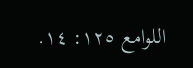اللوامع ١٢٥: ١٤.